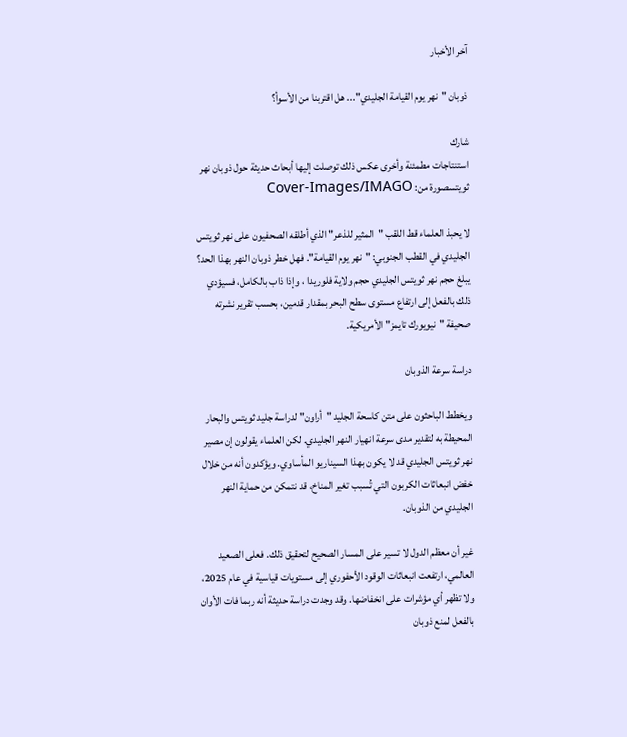آخر الأخبار

ذوبان "نهر يوم القيامة الجليدي"... هل اقتربنا من الأسوأ؟

شارك
استنتاجات مطمئنة وأخرى عكس ذلك توصلت إليها أبحاث حديثة حول ذوبان نهر ثويتسصورة من: Cover-Images/IMAGO

لا يحبذ العلماء قط اللقب "المثير للذعر" الذي أطلقه الصحفيون على نهر ثويتس الجليدي في القطب الجنوبي: "نهر يوم القيامة". فهل خطر ذوبان النهر بهذا الحد؟ يبلغ حجم نهر ثويتس الجليدي حجم ولاية فلوريدا ، وإذا ذاب بالكامل، فسيؤدي ذلك بالفعل إلى ارتفاع مستوى سطح البحر بمقدار قدمين، بحسب تقرير نشرته صحيفة "نيويورك تايمز" الأمريكية.

دراسة سرعة الذوبان

ويخطط الباحثون على متن كاسحة الجليد "أراون" لدراسة جليد ثويتس والبحار المحيطة به لتقدير مدى سرعة انهيار النهر الجليدي. لكن العلماء يقولون إن مصير نهر ثويتس الجليدي قد لا يكون بهذا السيناريو المأساوي. ويؤكدون أنه من خلال خفض انبعاثات الكربون التي تُسبب تغير المناخ، قد نتمكن من حماية النهر الجليدي من الذوبان.

غير أن معظم الدول لا تسير على المسار الصحيح لتحقيق ذلك. فعلى الصعيد العالمي، ارتفعت انبعاثات الوقود الأحفوري إلى مستويات قياسية في عام 2025، ولا تظهر أي مؤشرات على انخفاضها. وقد وجدت دراسة حديثة أنه ربما فات الأوان بالفعل لمنع ذوبان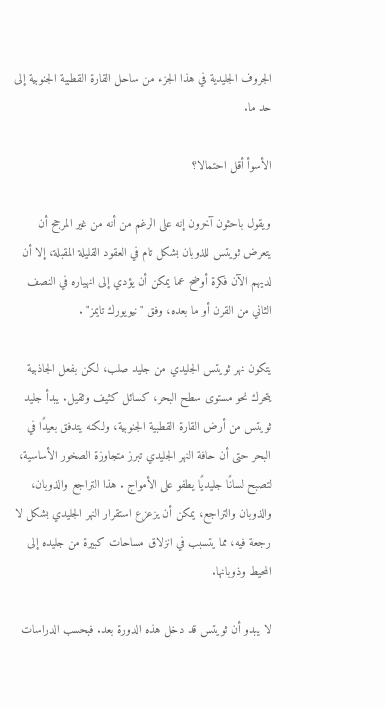الجروف الجليدية في هذا الجزء من ساحل القارة القطبية الجنوبية إلى حد ما.

الأسوأ أقل احتمالا؟

ويقول باحثون آخرون إنه على الرغم من أنه من غير المرجح أن يتعرض ثويتس للذوبان بشكل تام في العقود القليلة المقبلة، إلا أن لديهم الآن فكرة أوضح عما يمكن أن يؤدي إلى انهياره في النصف الثاني من القرن أو ما بعده، وفق "نيويورك تايمز" .

يتكون نهر ثويتس الجليدي من جليد صلب، لكن بفعل الجاذبية يتحرك نحو مستوى سطح البحر، كسائل كثيف وثقيل. يبدأ جليد ثويتس من أرض القارة القطبية الجنوبية، ولكنه يتدفق بعيدًا في البحر حتى أن حافة النهر الجليدي تبرز متجاوزة الصخور الأساسية، لتصبح لسانًا جليديًا يطفو على الأمواج . هذا التراجع والذوبان، والذوبان والتراجع، يمكن أن يزعزع استقرار النهر الجليدي بشكل لا رجعة فيه، مما يتسبب في انزلاق مساحات كبيرة من جليده إلى المحيط وذوبانها.

لا يبدو أن ثويتس قد دخل هذه الدورة بعد. فبحسب الدراسات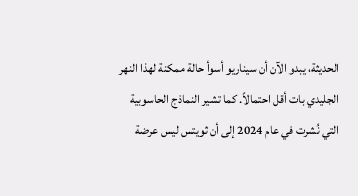الحديثة، يبدو الآن أن سيناريو أسوأ حالة ممكنة لهذا النهر الجليدي بات أقل احتمالاً. كما تشير النماذج الحاسوبية التي نُشرت في عام 2024 إلى أن ثويتس ليس عرضة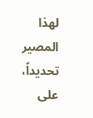لهذا المصير تحديداً، على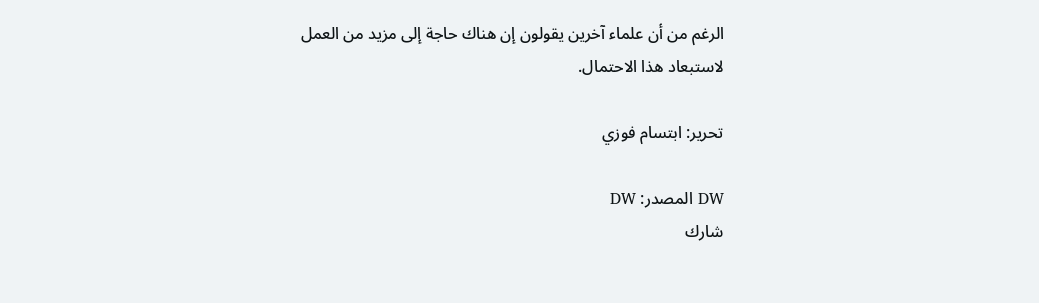الرغم من أن علماء آخرين يقولون إن هناك حاجة إلى مزيد من العمل لاستبعاد هذا الاحتمال.

تحرير: ابتسام فوزي

DW المصدر: DW
شارك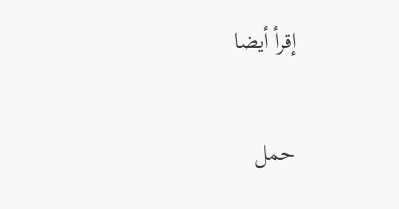إقرأ أيضا


حمل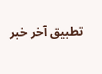تطبيق آخر خبر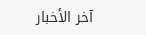آخر الأخبار